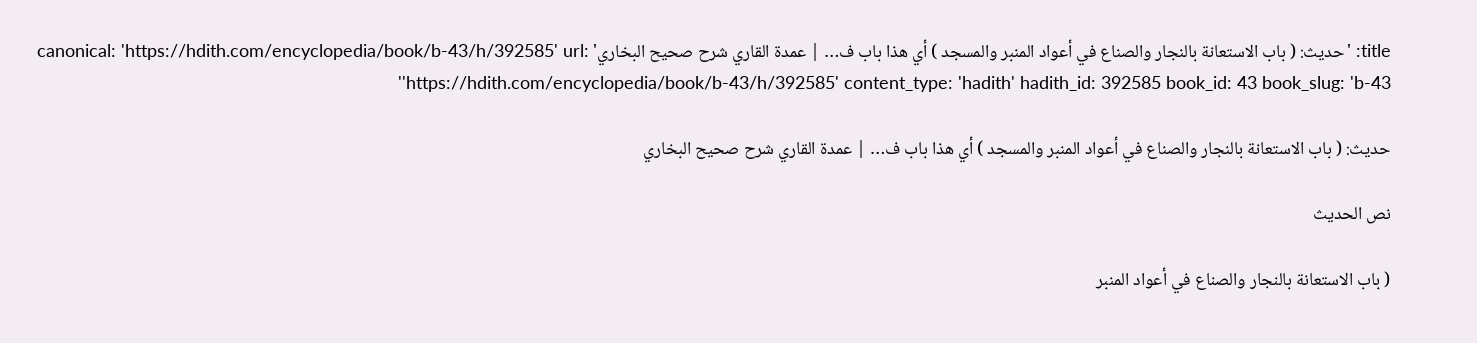title: 'حديث: ( باب الاستعانة بالنجار والصناع في أعواد المنبر والمسجد ) أي هذا باب ف… | عمدة القاري شرح صحيح البخاري' canonical: 'https://hdith.com/encyclopedia/book/b-43/h/392585' url: 'https://hdith.com/encyclopedia/book/b-43/h/392585' content_type: 'hadith' hadith_id: 392585 book_id: 43 book_slug: 'b-43'

حديث: ( باب الاستعانة بالنجار والصناع في أعواد المنبر والمسجد ) أي هذا باب ف… | عمدة القاري شرح صحيح البخاري

نص الحديث

( باب الاستعانة بالنجار والصناع في أعواد المنبر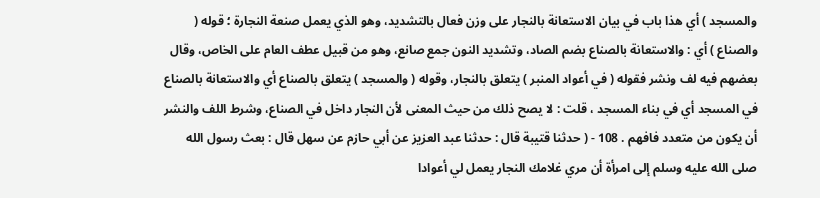والمسجد ) أي هذا باب في بيان الاستعانة بالنجار على وزن فعال بالتشديد، وهو الذي يعمل صنعة النجارة ؛ قوله ( والصناع ) أي : والاستعانة بالصناع بضم الصاد، وتشديد النون جمع صانع، وهو من قبيل عطف العام على الخاص، وقال بعضهم فيه لف ونشر فقوله ( في أعواد المنبر ) يتعلق بالنجار، وقوله ( والمسجد ) يتعلق بالصناع أي والاستعانة بالصناع في المسجد أي في بناء المسجد ، قلت : لا يصح ذلك من حيث المعنى لأن النجار داخل في الصناع، وشرط اللف والنشر أن يكون من متعدد فافهم . 108 - ( حدثنا قتيبة قال : حدثنا عبد العزيز عن أبي حازم عن سهل قال : بعث رسول الله صلى الله عليه وسلم إلى امرأة أن مري غلامك النجار يعمل لي أعوادا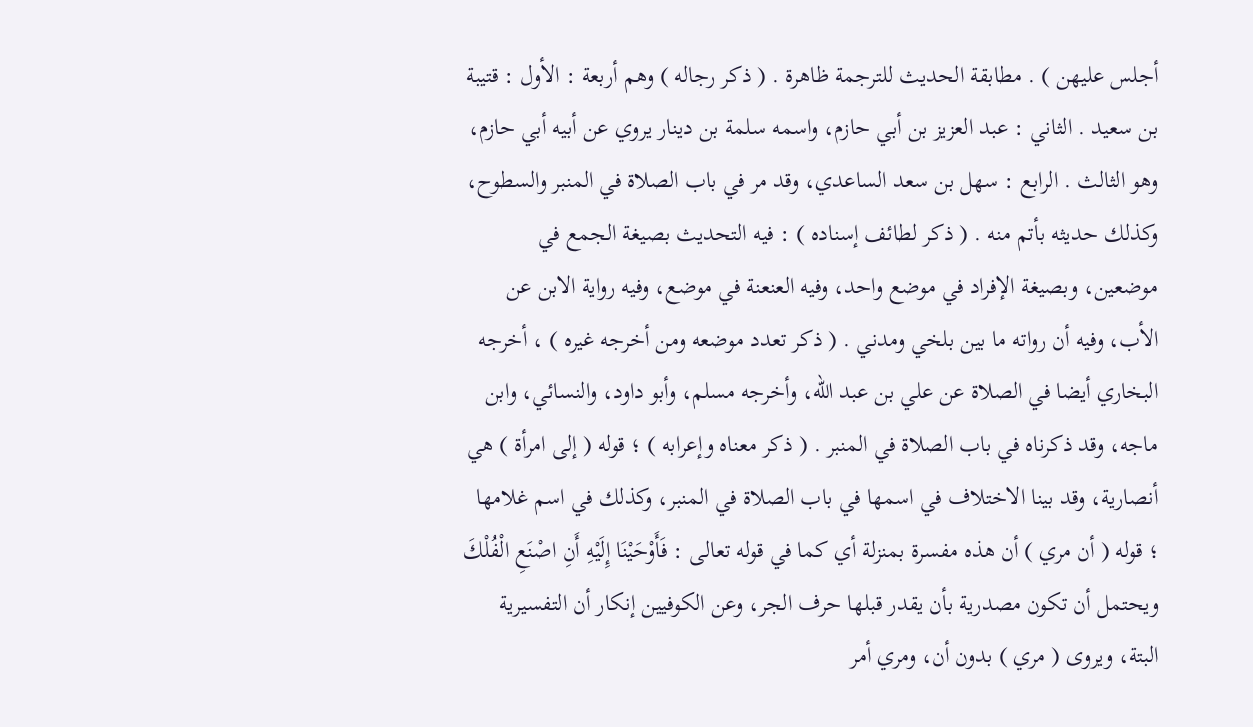أجلس عليهن ) . مطابقة الحديث للترجمة ظاهرة . ( ذكر رجاله ) وهم أربعة : الأول : قتيبة بن سعيد . الثاني : عبد العزيز بن أبي حازم، واسمه سلمة بن دينار يروي عن أبيه أبي حازم، وهو الثالث . الرابع : سهل بن سعد الساعدي، وقد مر في باب الصلاة في المنبر والسطوح، وكذلك حديثه بأتم منه . ( ذكر لطائف إسناده ) : فيه التحديث بصيغة الجمع في موضعين، وبصيغة الإفراد في موضع واحد، وفيه العنعنة في موضع، وفيه رواية الابن عن الأب، وفيه أن رواته ما بين بلخي ومدني . ( ذكر تعدد موضعه ومن أخرجه غيره ) ، أخرجه البخاري أيضا في الصلاة عن علي بن عبد الله، وأخرجه مسلم، وأبو داود، والنسائي، وابن ماجه، وقد ذكرناه في باب الصلاة في المنبر . ( ذكر معناه وإعرابه ) ؛ قوله ( إلى امرأة ) هي أنصارية، وقد بينا الاختلاف في اسمها في باب الصلاة في المنبر، وكذلك في اسم غلامها ؛ قوله ( أن مري ) أن هذه مفسرة بمنزلة أي كما في قوله تعالى : فَأَوْحَيْنَا إِلَيْهِ أَنِ اصْنَعِ الْفُلْكَ ويحتمل أن تكون مصدرية بأن يقدر قبلها حرف الجر، وعن الكوفيين إنكار أن التفسيرية البتة، ويروى ( مري ) بدون أن، ومري أمر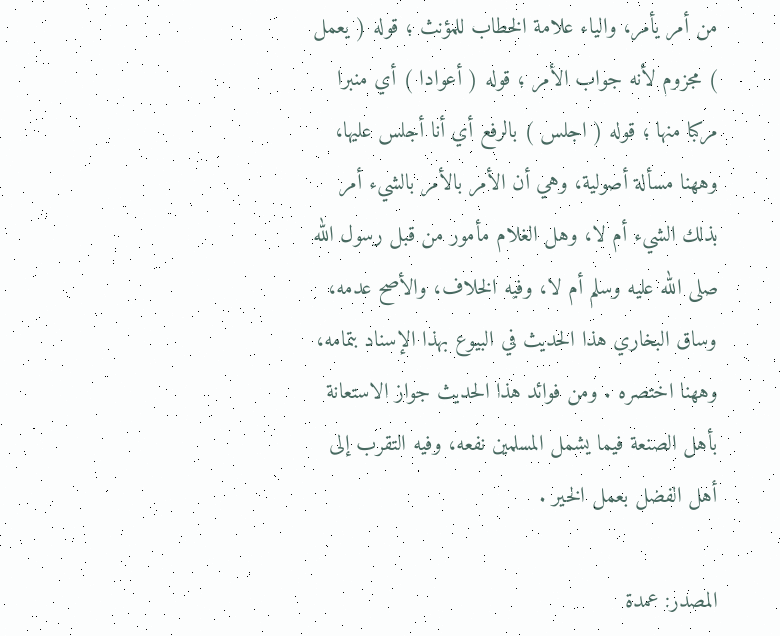من أمر يأمر، والياء علامة الخطاب للمؤنث ؛ قوله ( يعمل ) مجزوم لأنه جواب الأمر ؛ قوله ( أعوادا ) أي منبرا مركبا منها ؛ قوله ( اجلس ) بالرفع أي أنا أجلس عليها، وههنا مسألة أصولية، وهي أن الأمر بالأمر بالشيء أمر بذلك الشيء أم لا، وهل الغلام مأمور من قبل رسول الله صلى الله عليه وسلم أم لا، وفيه الخلاف، والأصح عدمه، وساق البخاري هذا الحديث في البيوع بهذا الإسناد بتمامه، وههنا اختصره . ومن فوائد هذا الحديث جواز الاستعانة بأهل الصنعة فيما يشمل المسلمين نفعه، وفيه التقرب إلى أهل الفضل بعمل الخير .

المصدر: عمدة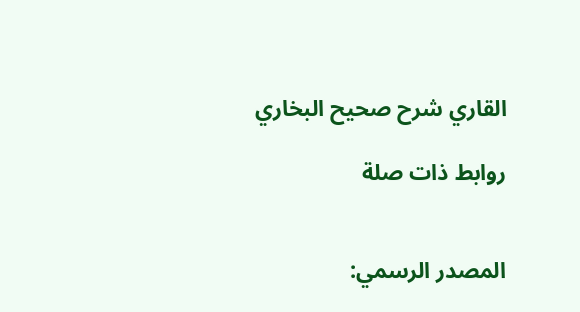القاري شرح صحيح البخاري

روابط ذات صلة


المصدر الرسمي: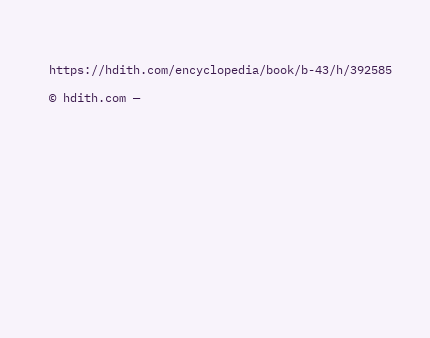https://hdith.com/encyclopedia/book/b-43/h/392585

© hdith.com —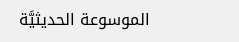الموسوعة الحديثيَّة